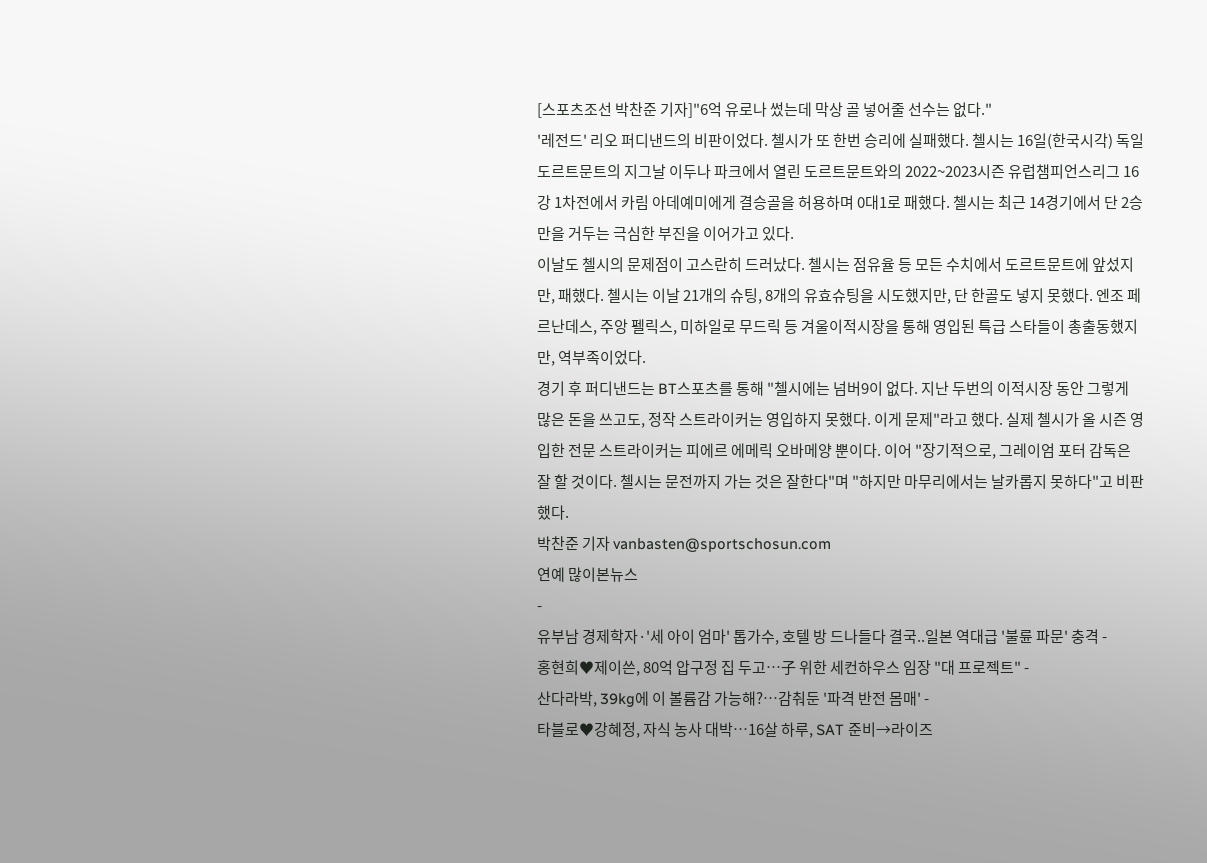[스포츠조선 박찬준 기자]"6억 유로나 썼는데 막상 골 넣어줄 선수는 없다."
'레전드' 리오 퍼디낸드의 비판이었다. 첼시가 또 한번 승리에 실패했다. 첼시는 16일(한국시각) 독일 도르트문트의 지그날 이두나 파크에서 열린 도르트문트와의 2022~2023시즌 유럽챔피언스리그 16강 1차전에서 카림 아데예미에게 결승골을 허용하며 0대1로 패했다. 첼시는 최근 14경기에서 단 2승만을 거두는 극심한 부진을 이어가고 있다.
이날도 첼시의 문제점이 고스란히 드러났다. 첼시는 점유율 등 모든 수치에서 도르트문트에 앞섰지만, 패했다. 첼시는 이날 21개의 슈팅, 8개의 유효슈팅을 시도했지만, 단 한골도 넣지 못했다. 엔조 페르난데스, 주앙 펠릭스, 미하일로 무드릭 등 겨울이적시장을 통해 영입된 특급 스타들이 총출동했지만, 역부족이었다.
경기 후 퍼디낸드는 BT스포츠를 통해 "첼시에는 넘버9이 없다. 지난 두번의 이적시장 동안 그렇게 많은 돈을 쓰고도, 정작 스트라이커는 영입하지 못했다. 이게 문제"라고 했다. 실제 첼시가 올 시즌 영입한 전문 스트라이커는 피에르 에메릭 오바메양 뿐이다. 이어 "장기적으로, 그레이엄 포터 감독은 잘 할 것이다. 첼시는 문전까지 가는 것은 잘한다"며 "하지만 마무리에서는 날카롭지 못하다"고 비판했다.
박찬준 기자 vanbasten@sportschosun.com
연예 많이본뉴스
-
유부남 경제학자·'세 아이 엄마' 톱가수, 호텔 방 드나들다 결국..일본 역대급 '불륜 파문' 충격 -
홍현희♥제이쓴, 80억 압구정 집 두고…子 위한 세컨하우스 임장 "대 프로젝트" -
산다라박, 39kg에 이 볼륨감 가능해?…감춰둔 '파격 반전 몸매' -
타블로♥강혜정, 자식 농사 대박…16살 하루, SAT 준비→라이즈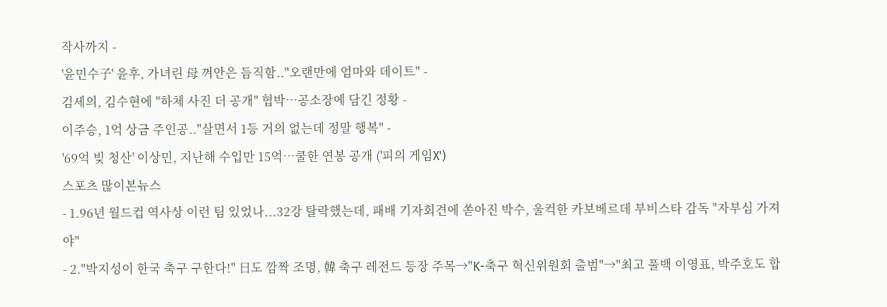작사까지 -
'윤민수子' 윤후, 가녀린 母 껴안은 듬직함.."오랜만에 엄마와 데이트" -
김세의, 김수현에 "하체 사진 더 공개" 협박…공소장에 담긴 정황 -
이주승, 1억 상금 주인공.."살면서 1등 거의 없는데 정말 행복" -
'69억 빚 청산' 이상민, 지난해 수입만 15억…쿨한 연봉 공개 ('피의 게임X')
스포츠 많이본뉴스
- 1.96년 월드컵 역사상 이런 팀 있었나...32강 탈락했는데, 패배 기자회견에 쏟아진 박수, 울컥한 카보베르데 부비스타 감독 "자부심 가져야"
- 2."박지성이 한국 축구 구한다!" 日도 깜짝 조명, 韓 축구 레전드 등장 주목→"K-축구 혁신위원회 출범"→"최고 풀백 이영표, 박주호도 합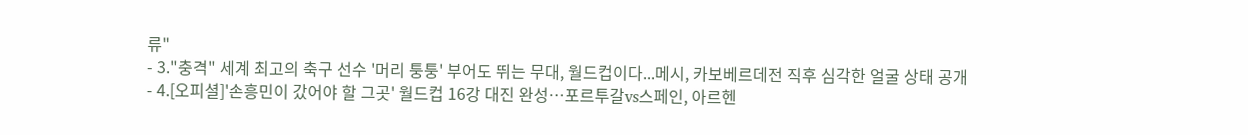류"
- 3."충격" 세계 최고의 축구 선수 '머리 퉁퉁' 부어도 뛰는 무대, 월드컵이다...메시, 카보베르데전 직후 심각한 얼굴 상태 공개
- 4.[오피셜]'손흥민이 갔어야 할 그곳' 월드컵 16강 대진 완성…포르투갈vs스페인, 아르헨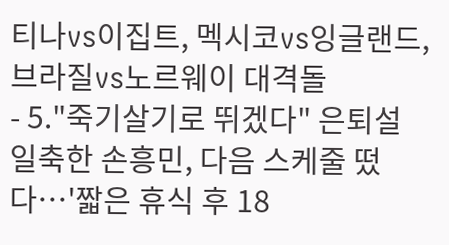티나vs이집트, 멕시코vs잉글랜드, 브라질vs노르웨이 대격돌
- 5."죽기살기로 뛰겠다" 은퇴설 일축한 손흥민, 다음 스케줄 떴다…'짧은 휴식 후 18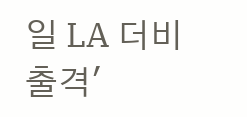일 LA 더비 출격'